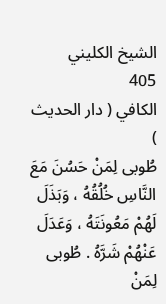الشيخ الكليني
405
الكافي ( دار الحديث )
طُوبى لِمَنْ حَسُنَ مَعَ النَّاسِ خُلُقُهُ ، وَبَذَلَ لَهُمْ مَعُونَتَهُ ، وَعَدَلَ عَنْهُمْ شَرَّهُ . طُوبى لِمَنْ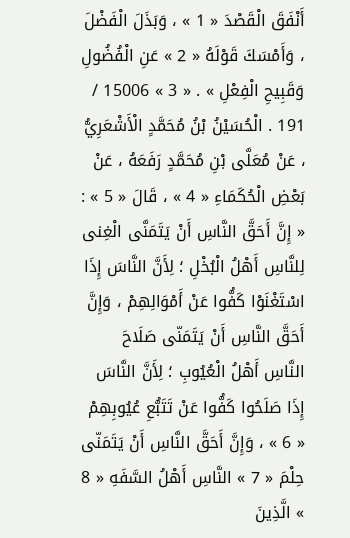أَنْفَقَ الْقَصْدَ « 1 » ، وَبَذَلَ الْفَضْلَ ، وَأَمْسَكَ قَوْلَهُ « 2 » عَنِ الْفُضُولِ وَقَبِيحِ الْفِعْلِ » . « 3 » 15006 / 191 . الْحُسَيْنُ بْنُ مُحَمَّدٍ الْأَشْعَرِيُّ ، عَنْ مُعَلَّى بْنِ مُحَمَّدٍ رَفَعَهُ ، عَنْ بَعْضِ الْحُكَمَاءِ « 4 » ، قَالَ « 5 » : « إِنَّ أَحَقَّ النَّاسِ أَنْ يَتَمَنَّى الْغِنى لِلنَّاسِ أَهْلُ الْبُخْلِ ؛ لِأَنَّ النَّاسَ إِذَا اسْتَغْنَوْا كَفُّوا عَنْ أَمْوَالِهِمْ ، وَإِنَّ أَحَقَّ النَّاسِ أَنْ يَتَمَنّى صَلَاحَ النَّاسِ أَهْلُ الْعُيُوبِ ؛ لِأَنَّ النَّاسَ إِذَا صَلَحُوا كَفُّوا عَنْ تَتَبُّعِ عُيُوبِهِمْ « 6 » ، وَإِنَّ أَحَقَّ النَّاسِ أَنْ يَتَمَنّى حِلْمَ « 7 » النَّاسِ أَهْلُ السَّفَهِ « 8 » الَّذِينَ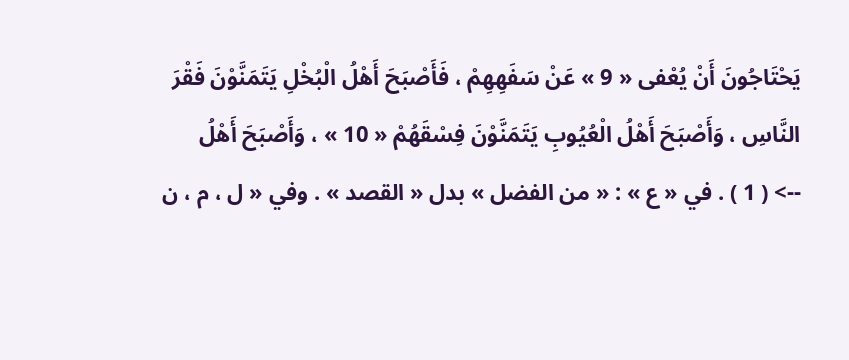يَحْتَاجُونَ أَنْ يُعْفى « 9 » عَنْ سَفَهِهِمْ ، فَأَصْبَحَ أَهْلُ الْبُخْلِ يَتَمَنَّوْنَ فَقْرَ النَّاسِ ، وَأَصْبَحَ أَهْلُ الْعُيُوبِ يَتَمَنَّوْنَ فِسْقَهُمْ « 10 » ، وَأَصْبَحَ أَهْلُ
--> ( 1 ) . في « ع » : « من الفضل » بدل « القصد » . وفي « ل ، م ، ن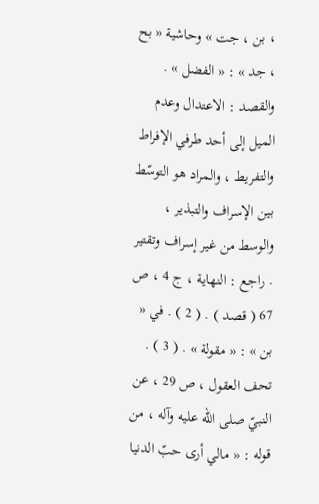، بن ، جت » وحاشية « بح ، جد » : « الفضل » . والقصد : الاعتدال وعدم الميل إلى أحد طرفي الإفراط والتفريط ، والمراد هو التوسّط بين الإسراف والتبذير ، والوسط من غير إسراف وتقتير . راجع : النهاية ، ج 4 ، ص 67 ( قصد ) . ( 2 ) . في « بن » : « مقولة » . ( 3 ) . تحف العقول ، ص 29 ، عن النبيّ صلى الله عليه وآله ، من قوله : « مالي أرى حبّ الدنيا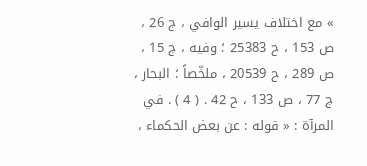» مع اختلاف يسير الوافي ، ج 26 ، ص 153 ، ح 25383 ؛ وفيه ، ج 15 ، ص 289 ، ح 20539 ، ملخّصاً ؛ البحار ، ج 77 ، ص 133 ، ح 42 . ( 4 ) . في المرآة : « قوله : عن بعض الحكماء ،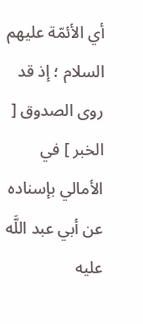أي الأئمّة عليهم السلام ؛ إذ قد روى الصدوق [ الخبر ] في الأمالي بإسناده عن أبي عبد اللَّه عليه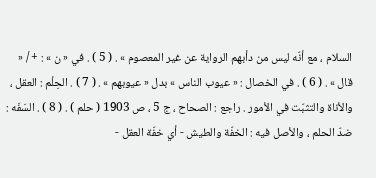السلام ، مع أنّه ليس من دأبهم الرواية عن غير المعصوم » . ( 5 ) . في « ن » : + / « قال » . ( 6 ) . في الخصال : « عيوب الناس » بدل « عيوبهم » . ( 7 ) . الحِلْم : العقل ، والأناة والتثبّت في الأمور . راجع : الصحاح ، ج 5 ، ص 1903 ( حلم ) . ( 8 ) . السَفَه : ضدّ الحلم ، والأصل فيه : الخفّة والطيش - أي خفّة العقل -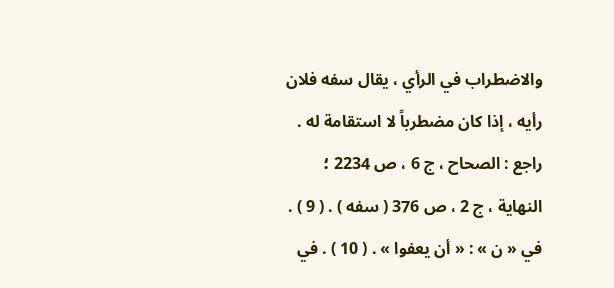والاضطراب في الرأي ، يقال سفه فلان رأيه ، إذا كان مضطرباً لا استقامة له . راجع : الصحاح ، ج 6 ، ص 2234 ؛ النهاية ، ج 2 ، ص 376 ( سفه ) . ( 9 ) . في « ن » : « أن يعفوا » . ( 10 ) . في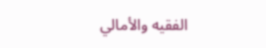الفقيه والأمالي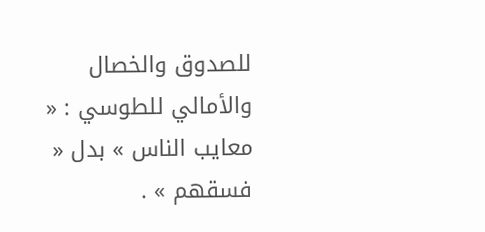للصدوق والخصال والأمالي للطوسي : « معايب الناس » بدل « فسقهم » .